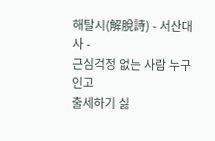해탈시(解脫詩) - 서산대사 -
근심걱정 없는 사람 누구인고
출세하기 싫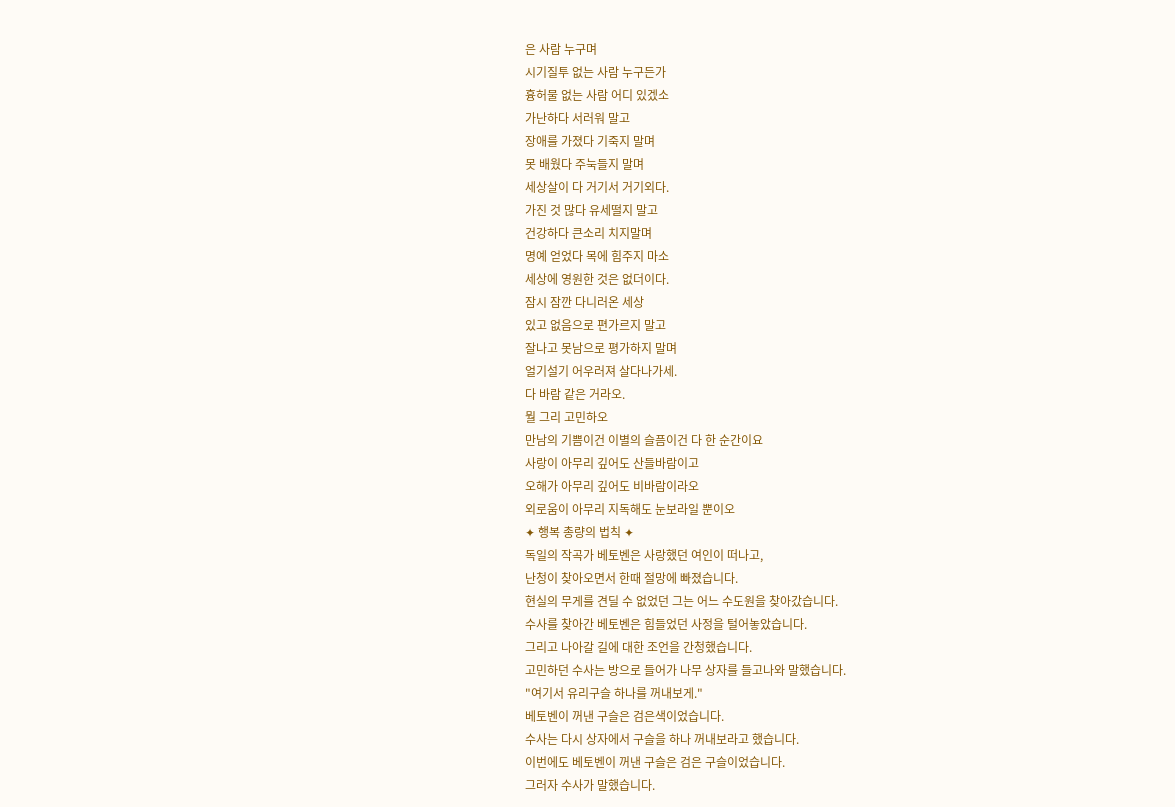은 사람 누구며
시기질투 없는 사람 누구든가
흉허물 없는 사람 어디 있겠소
가난하다 서러워 말고
장애를 가졌다 기죽지 말며
못 배웠다 주눅들지 말며
세상살이 다 거기서 거기외다.
가진 것 많다 유세떨지 말고
건강하다 큰소리 치지말며
명예 얻었다 목에 힘주지 마소
세상에 영원한 것은 없더이다.
잠시 잠깐 다니러온 세상
있고 없음으로 편가르지 말고
잘나고 못남으로 평가하지 말며
얼기설기 어우러져 살다나가세.
다 바람 같은 거라오.
뭘 그리 고민하오
만남의 기쁨이건 이별의 슬픔이건 다 한 순간이요
사랑이 아무리 깊어도 산들바람이고
오해가 아무리 깊어도 비바람이라오
외로움이 아무리 지독해도 눈보라일 뿐이오
✦ 행복 총량의 법칙 ✦
독일의 작곡가 베토벤은 사랑했던 여인이 떠나고,
난청이 찾아오면서 한때 절망에 빠졌습니다.
현실의 무게를 견딜 수 없었던 그는 어느 수도원을 찾아갔습니다.
수사를 찾아간 베토벤은 힘들었던 사정을 털어놓았습니다.
그리고 나아갈 길에 대한 조언을 간청했습니다.
고민하던 수사는 방으로 들어가 나무 상자를 들고나와 말했습니다.
"여기서 유리구슬 하나를 꺼내보게."
베토벤이 꺼낸 구슬은 검은색이었습니다.
수사는 다시 상자에서 구슬을 하나 꺼내보라고 했습니다.
이번에도 베토벤이 꺼낸 구슬은 검은 구슬이었습니다.
그러자 수사가 말했습니다.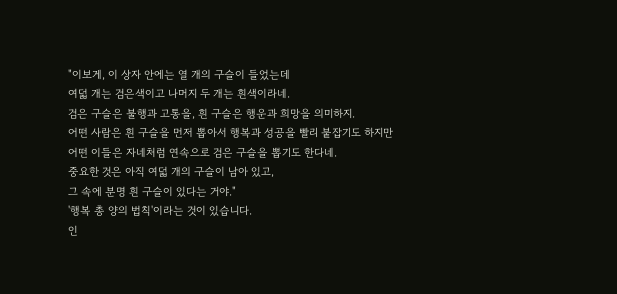"이보게, 이 상자 안에는 열 개의 구슬이 들었는데
여덟 개는 검은색이고 나머지 두 개는 흰색이라네.
검은 구슬은 불행과 고통을, 흰 구슬은 행운과 희망을 의미하지.
어떤 사람은 흰 구슬을 먼저 뽑아서 행복과 성공을 빨리 붙잡기도 하지만
어떤 이들은 자네처럼 연속으로 검은 구슬을 뽑기도 한다네.
중요한 것은 아직 여덟 개의 구슬이 남아 있고,
그 속에 분명 흰 구슬이 있다는 거야."
'행복 총 양의 법칙'이라는 것이 있습니다.
인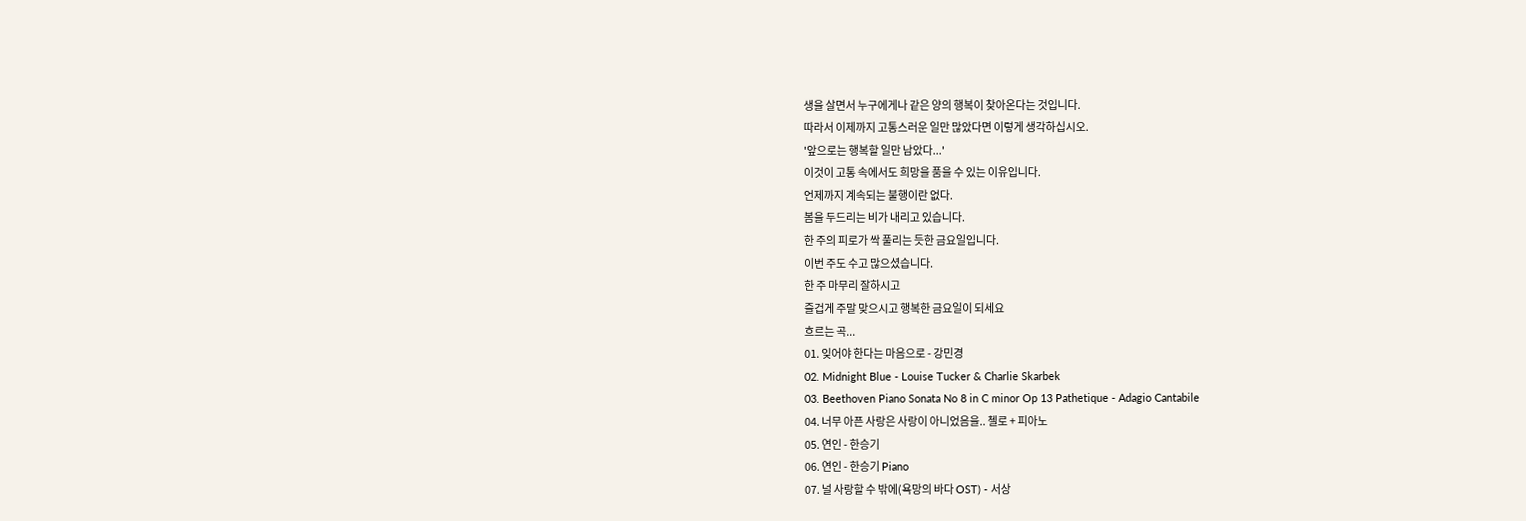생을 살면서 누구에게나 같은 양의 행복이 찾아온다는 것입니다.
따라서 이제까지 고통스러운 일만 많았다면 이렇게 생각하십시오.
'앞으로는 행복할 일만 남았다...'
이것이 고통 속에서도 희망을 품을 수 있는 이유입니다.
언제까지 계속되는 불행이란 없다.
봄을 두드리는 비가 내리고 있습니다.
한 주의 피로가 싹 풀리는 듯한 금요일입니다.
이번 주도 수고 많으셨습니다.
한 주 마무리 잘하시고
즐겁게 주말 맞으시고 행복한 금요일이 되세요
흐르는 곡...
01. 잊어야 한다는 마음으로 - 강민경
02. Midnight Blue - Louise Tucker & Charlie Skarbek
03. Beethoven Piano Sonata No 8 in C minor Op 13 Pathetique - Adagio Cantabile
04. 너무 아픈 사랑은 사랑이 아니었음을.. 첼로 + 피아노
05. 연인 - 한승기
06. 연인 - 한승기 Piano
07. 널 사랑할 수 밖에(욕망의 바다 OST) - 서상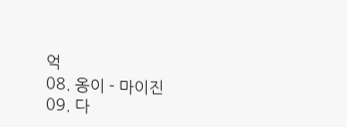억
08. 옹이 - 마이진
09. 다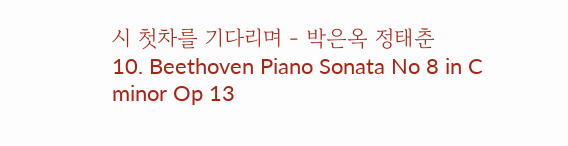시 첫차를 기다리며 - 박은옥 정태춘
10. Beethoven Piano Sonata No 8 in C minor Op 13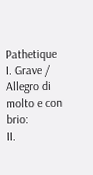Pathetique
I. Grave / Allegro di molto e con brio:
II.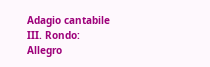Adagio cantabile
III. Rondo: Allegro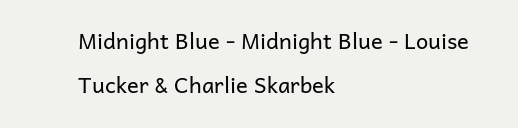Midnight Blue - Midnight Blue - Louise Tucker & Charlie Skarbek